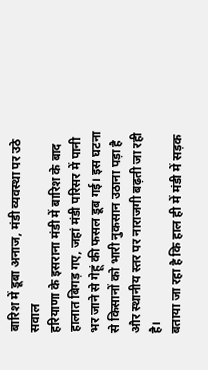बारिश में डूबा अनाज, मंडी व्यवस्था पर उठे सवाल
हरियाणा के इसराना मंडी में बारिश के बाद हालात बिगड़ गए, जहां मंडी परिसर में पानी भर जाने से गेहूं की फसल डूब गई। इस घटना से किसानों को भारी नुकसान उठाना पड़ा है और स्थानीय स्तर पर नाराजगी बढ़ती जा रही है।
बताया जा रहा है कि हाल ही में मंडी में सड़क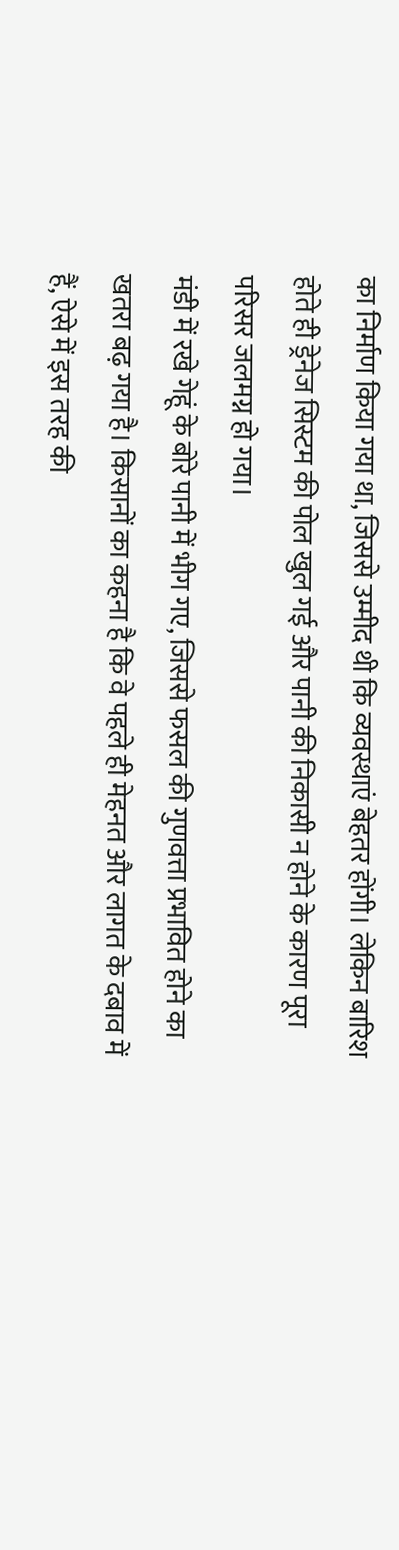का निर्माण किया गया था, जिससे उम्मीद थी कि व्यवस्थाएं बेहतर होंगी। लेकिन बारिश होते ही ड्रेनेज सिस्टम की पोल खुल गई और पानी की निकासी न होने के कारण पूरा परिसर जलमग्न हो गया।
मंडी में रखे गेहूं के बोरे पानी में भीग गए, जिससे फसल की गुणवत्ता प्रभावित होने का खतरा बढ़ गया है। किसानों का कहना है कि वे पहले ही मेहनत और लागत के दबाव में हैं, ऐसे में इस तरह की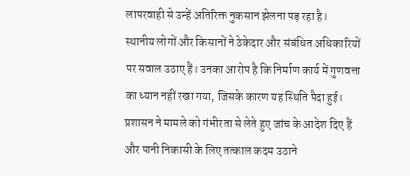लापरवाही से उन्हें अतिरिक्त नुकसान झेलना पड़ रहा है।
स्थानीय लोगों और किसानों ने ठेकेदार और संबंधित अधिकारियों पर सवाल उठाए हैं। उनका आरोप है कि निर्माण कार्य में गुणवत्ता का ध्यान नहीं रखा गया, जिसके कारण यह स्थिति पैदा हुई।
प्रशासन ने मामले को गंभीरता से लेते हुए जांच के आदेश दिए हैं और पानी निकासी के लिए तत्काल कदम उठाने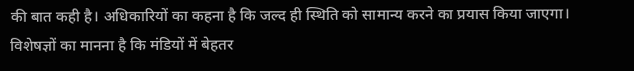की बात कही है। अधिकारियों का कहना है कि जल्द ही स्थिति को सामान्य करने का प्रयास किया जाएगा।
विशेषज्ञों का मानना है कि मंडियों में बेहतर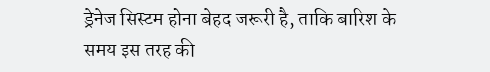ड्रेनेज सिस्टम होना बेहद जरूरी है, ताकि बारिश के समय इस तरह की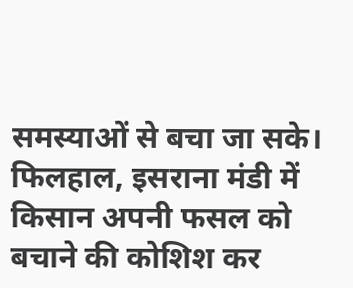समस्याओं से बचा जा सके।
फिलहाल, इसराना मंडी में किसान अपनी फसल को बचाने की कोशिश कर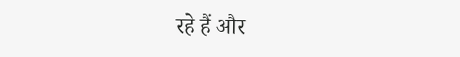रहे हैं और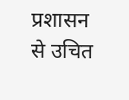प्रशासन से उचित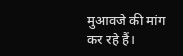मुआवजे की मांग कर रहे हैं।